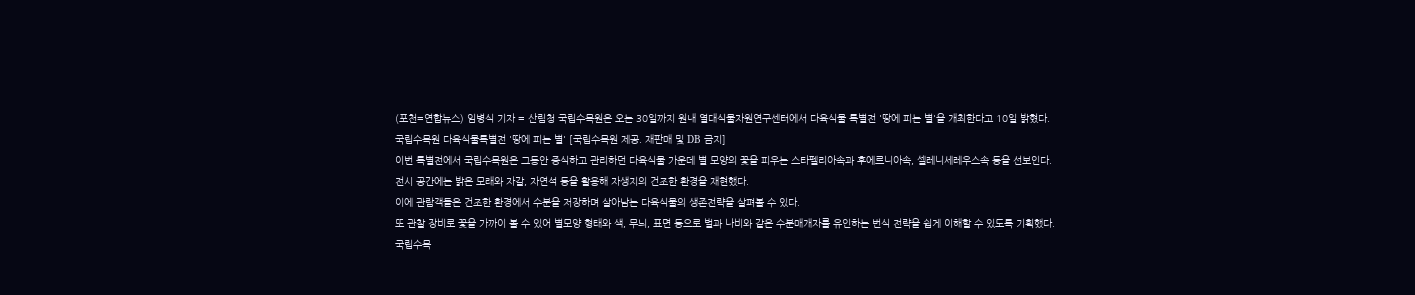(포천=연합뉴스) 임병식 기자 = 산림청 국립수목원은 오는 30일까지 원내 열대식물자원연구센터에서 다육식물 특별전 '땅에 피는 별'을 개최한다고 10일 밝혔다.
국립수목원 다육식물특별전 '땅에 피는 별' [국립수목원 제공. 재판매 및 DB 금지]
이번 특별전에서 국립수목원은 그동안 증식하고 관리하던 다육식물 가운데 별 모양의 꽃을 피우는 스타펠리아속과 후에르니아속, 셀레니세레우스속 등을 선보인다.
전시 공간에는 밝은 모래와 자갈, 자연석 등을 활용해 자생지의 건조한 환경을 재현했다.
이에 관람객들은 건조한 환경에서 수분을 저장하며 살아남는 다육식물의 생존전략을 살펴볼 수 있다.
또 관찰 장비로 꽃을 가까이 볼 수 있어 별모양 형태와 색, 무늬, 표면 등으로 벌과 나비와 같은 수분매개자를 유인하는 번식 전략을 쉽게 이해할 수 있도록 기획했다.
국립수목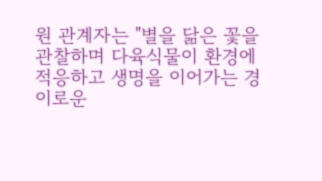원 관계자는 "별을 닮은 꽃을 관찰하며 다육식물이 환경에 적응하고 생명을 이어가는 경이로운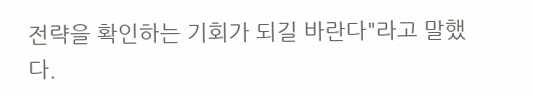전략을 확인하는 기회가 되길 바란다"라고 말했다.